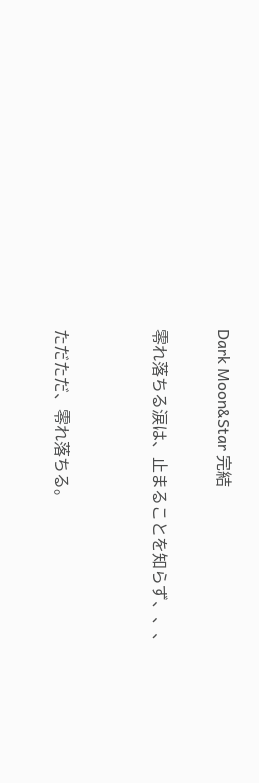Dark Moon&Star 完結

零れ落ちる涙は、止まることを知らず、、、


ただただ、零れ落ちる。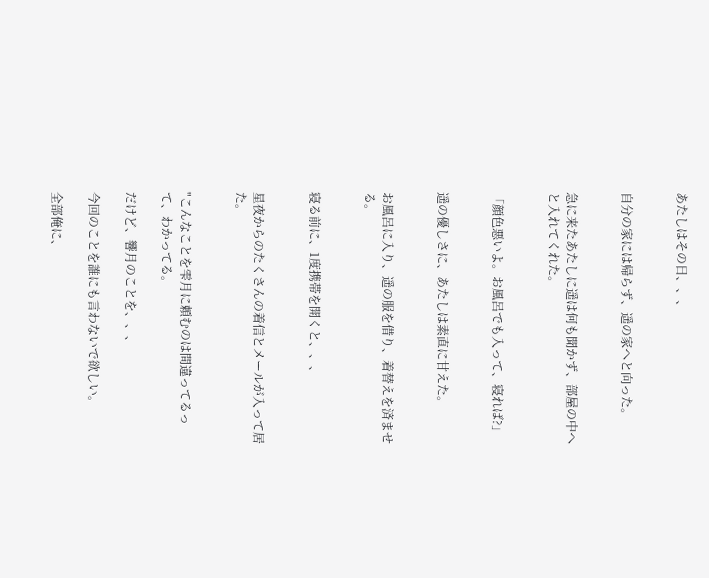あたしはその日、、、


自分の家には帰らず、遥の家へと向った。


急に来たあたしに遥は何も聞かず、部屋の中へと入れてくれた。


「顔色悪いよ。お風呂でも入って、寝れば?」


遥の優しさに、あたしは素直に甘えた。


お風呂に入り、遥の服を借り、着替えを済ませる。


寝る前に、1度携帯を開くと、、、


星夜からのたくさんの着信とメールが入って居た。


"こんなことを雫月に頼むのは間違ってるって、わかってる。

だけど、響月のことを、、、

今回のことを誰にも言わないで欲しい。

全部俺に、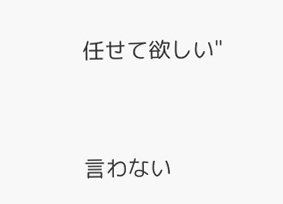任せて欲しい"


言わない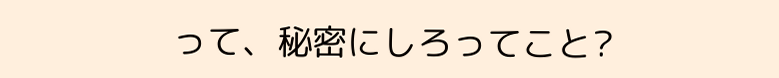って、秘密にしろってこと?